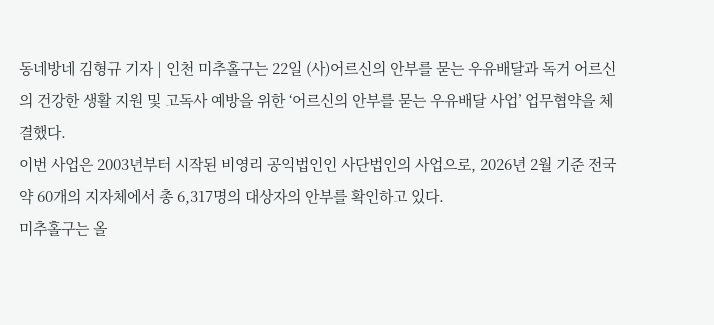동네방네 김형규 기자 | 인천 미추홀구는 22일 (사)어르신의 안부를 묻는 우유배달과 독거 어르신의 건강한 생활 지원 및 고독사 예방을 위한 ‘어르신의 안부를 묻는 우유배달 사업’ 업무협약을 체결했다.
이번 사업은 2003년부터 시작된 비영리 공익법인인 사단법인의 사업으로, 2026년 2월 기준 전국 약 60개의 지자체에서 총 6,317명의 대상자의 안부를 확인하고 있다.
미추홀구는 올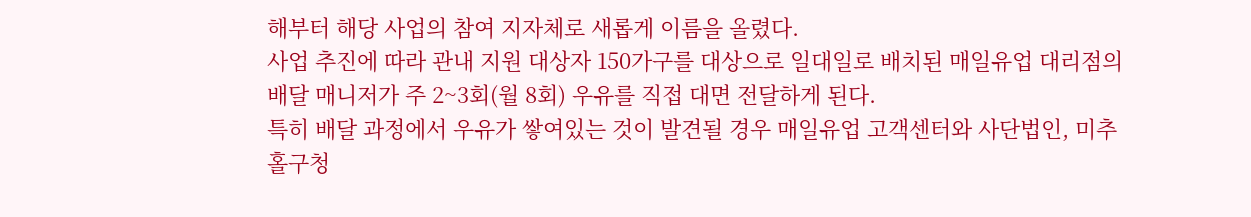해부터 해당 사업의 참여 지자체로 새롭게 이름을 올렸다.
사업 추진에 따라 관내 지원 대상자 150가구를 대상으로 일대일로 배치된 매일유업 대리점의 배달 매니저가 주 2~3회(월 8회) 우유를 직접 대면 전달하게 된다.
특히 배달 과정에서 우유가 쌓여있는 것이 발견될 경우 매일유업 고객센터와 사단법인, 미추홀구청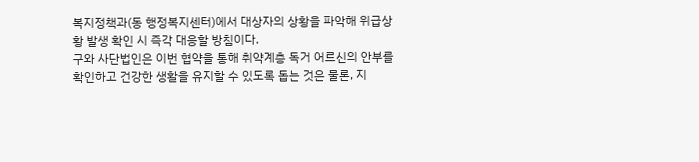복지정책과(동 행정복지센터)에서 대상자의 상황을 파악해 위급상황 발생 확인 시 즉각 대응할 방침이다.
구와 사단법인은 이번 협약을 통해 취약계층 독거 어르신의 안부를 확인하고 건강한 생활을 유지할 수 있도록 돕는 것은 물론, 지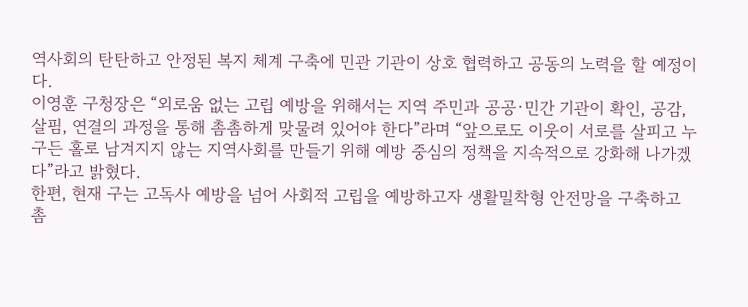역사회의 탄탄하고 안정된 복지 체계 구축에 민관 기관이 상호 협력하고 공동의 노력을 할 예정이다.
이영훈 구청장은 “외로움 없는 고립 예방을 위해서는 지역 주민과 공공·민간 기관이 확인, 공감, 살핌, 연결의 과정을 통해 촘촘하게 맞물려 있어야 한다”라며 “앞으로도 이웃이 서로를 살피고 누구든 홀로 남겨지지 않는 지역사회를 만들기 위해 예방 중심의 정책을 지속적으로 강화해 나가겠다”라고 밝혔다.
한편, 현재 구는 고독사 예방을 넘어 사회적 고립을 예방하고자 생활밀착형 안전망을 구축하고 촘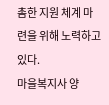촘한 지원 체계 마련을 위해 노력하고 있다.
마을복지사 양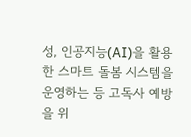성, 인공지능(AI)을 활용한 스마트 돌봄 시스템을 운영하는 등 고독사 예방을 위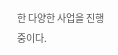한 다양한 사업을 진행 중이다.